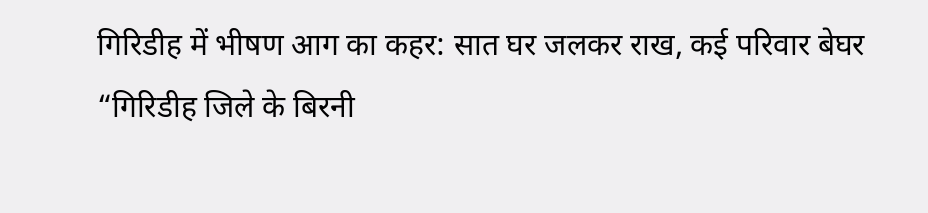गिरिडीह में भीषण आग का कहर: सात घर जलकर राख, कई परिवार बेघर
“गिरिडीह जिले के बिरनी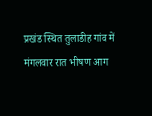प्रखंड स्थित तुलाडीह गांव में मंगलवार रात भीषण आग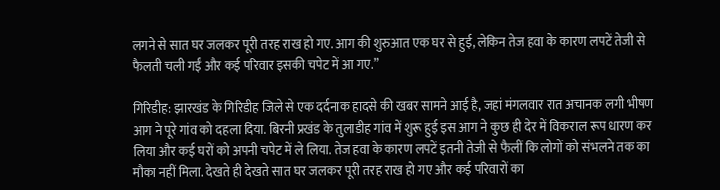लगने से सात घर जलकर पूरी तरह राख हो गए. आग की शुरुआत एक घर से हुई, लेकिन तेज हवा के कारण लपटें तेजी से फैलती चली गईं और कई परिवार इसकी चपेट में आ गए.”

गिरिडीह: झारखंड के गिरिडीह जिले से एक दर्दनाक हादसे की खबर सामने आई है, जहां मंगलवार रात अचानक लगी भीषण आग ने पूरे गांव को दहला दिया. बिरनी प्रखंड के तुलाडीह गांव में शुरू हुई इस आग ने कुछ ही देर में विकराल रूप धारण कर लिया और कई घरों को अपनी चपेट में ले लिया. तेज हवा के कारण लपटें इतनी तेजी से फैलीं कि लोगों को संभलने तक का मौका नहीं मिला. देखते ही देखते सात घर जलकर पूरी तरह राख हो गए और कई परिवारों का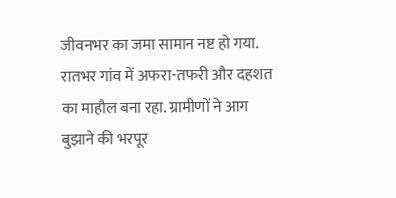जीवनभर का जमा सामान नष्ट हो गया. रातभर गांव में अफरा-तफरी और दहशत का माहौल बना रहा. ग्रामीणों ने आग बुझाने की भरपूर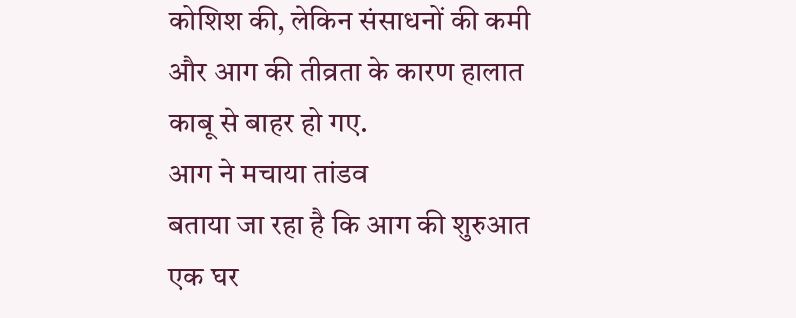कोशिश की, लेकिन संसाधनों की कमी और आग की तीव्रता के कारण हालात काबू से बाहर हो गए.
आग ने मचाया तांडव
बताया जा रहा है कि आग की शुरुआत एक घर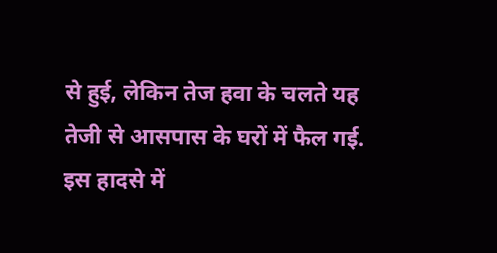से हुई, लेकिन तेज हवा के चलते यह तेजी से आसपास के घरों में फैल गई. इस हादसे में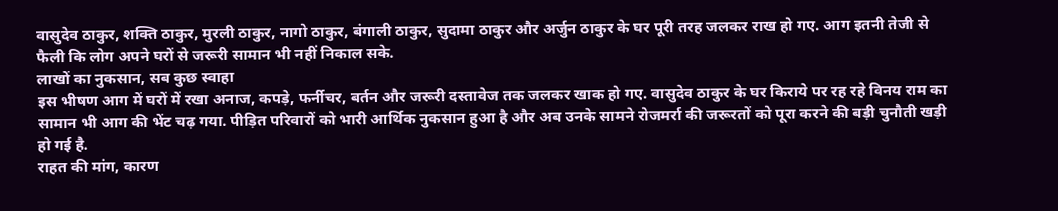वासुदेव ठाकुर, शक्ति ठाकुर, मुरली ठाकुर, नागो ठाकुर, बंगाली ठाकुर, सुदामा ठाकुर और अर्जुन ठाकुर के घर पूरी तरह जलकर राख हो गए. आग इतनी तेजी से फैली कि लोग अपने घरों से जरूरी सामान भी नहीं निकाल सके.
लाखों का नुकसान, सब कुछ स्वाहा
इस भीषण आग में घरों में रखा अनाज, कपड़े, फर्नीचर, बर्तन और जरूरी दस्तावेज तक जलकर खाक हो गए. वासुदेव ठाकुर के घर किराये पर रह रहे विनय राम का सामान भी आग की भेंट चढ़ गया. पीड़ित परिवारों को भारी आर्थिक नुकसान हुआ है और अब उनके सामने रोजमर्रा की जरूरतों को पूरा करने की बड़ी चुनौती खड़ी हो गई है.
राहत की मांग, कारण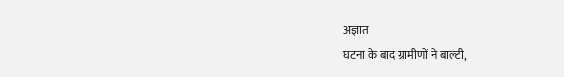अज्ञात
घटना के बाद ग्रामीणों ने बाल्टी,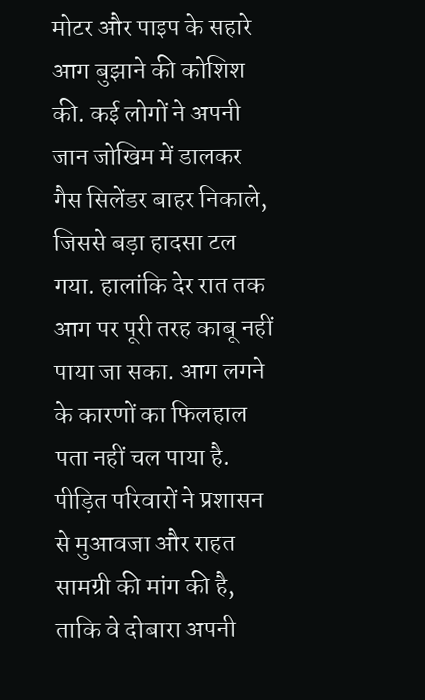मोटर और पाइप के सहारे आग बुझाने की कोशिश की. कई लोगों ने अपनी जान जोखिम में डालकर गैस सिलेंडर बाहर निकाले, जिससे बड़ा हादसा टल गया. हालांकि देर रात तक आग पर पूरी तरह काबू नहीं पाया जा सका. आग लगने के कारणों का फिलहाल पता नहीं चल पाया है. पीड़ित परिवारों ने प्रशासन से मुआवजा और राहत सामग्री की मांग की है, ताकि वे दोबारा अपनी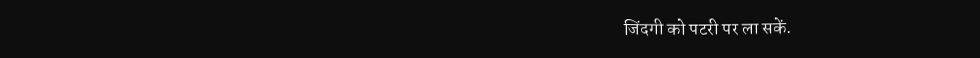जिंदगी को पटरी पर ला सकें.